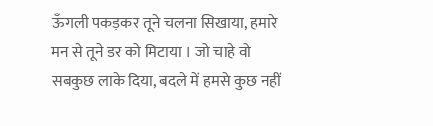ऊँगली पकड़कर तूने चलना सिखाया, हमारे मन से तूने डर को मिटाया । जो चाहे वो सबकुछ लाके दिया, बदले में हमसे कुछ नहीं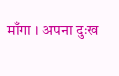माँगा । अपना दुःख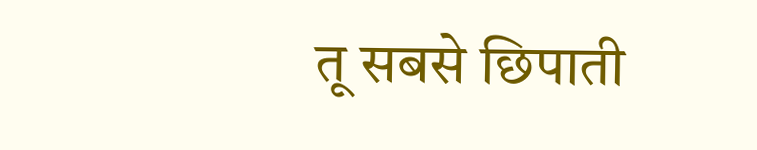तू सबसे छिपाती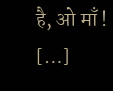है, ओ माँ ! […]